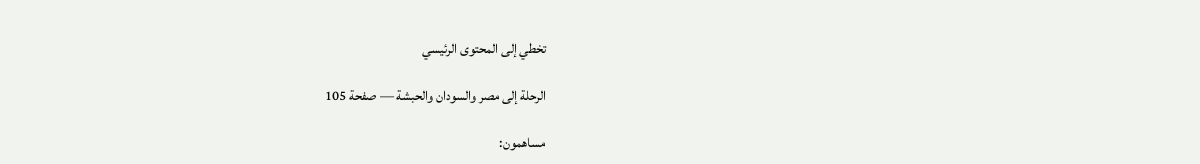تخطي إلى المحتوى الرئيسي

الرحلة إلى مصر والسودان والحبشة — صفحة 105

مساهمون: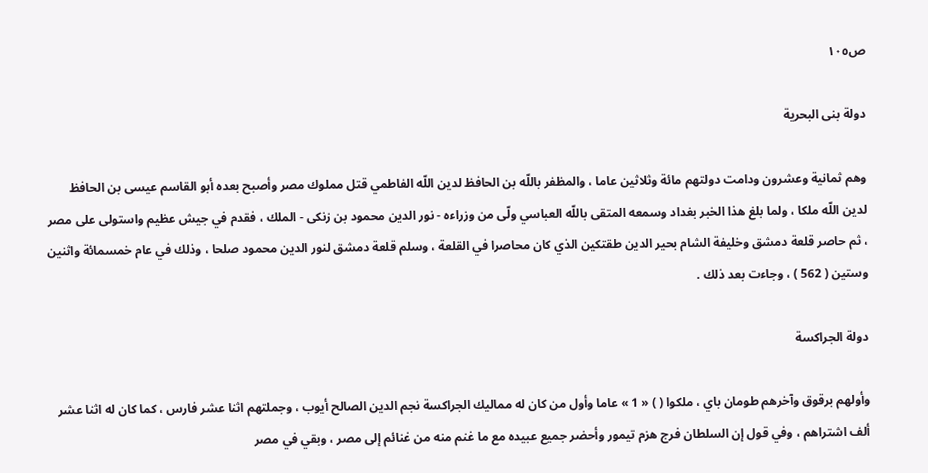ص١٠٥

دولة بنى البحرية

وهم ثمانية وعشرون ودامت دولتهم مائة وثلاثين عاما ، والمظفر باللّه بن الحافظ لدين اللّه الفاطمي قتل مملوك مصر وأصبح بعده أبو القاسم عيسى بن الحافظ لدين اللّه ملكا ، ولما بلغ هذا الخبر بغداد وسمعه المتقى باللّه العباسي ولّى من وزراءه - نور الدين محمود بن زنكى - الملك ، فقدم في جيش عظيم واستولى على مصر ، ثم حاصر قلعة دمشق وخليفة الشام بحير الدين طقتكين الذي كان محاصرا في القلعة ، وسلم قلعة دمشق لنور الدين محمود صلحا ، وذلك في عام خمسمائة واثنين وستين ( 562 ) ، وجاءت بعد ذلك .

دولة الجراكسة

وأولهم برقوق وآخرهم طومان باي ، ملكوا ( ) « 1 » عاما وأول من كان له مماليك الجراكسة نجم الدين الصالح أيوب ، وجملتهم اثنا عشر فارس ، كما كان له اثنا عشر ألف اشتراهم ، وفي قول إن السلطان فرج هزم تيمور وأحضر جميع عبيده مع ما غنم منه من غنائم إلى مصر ، وبقي في مصر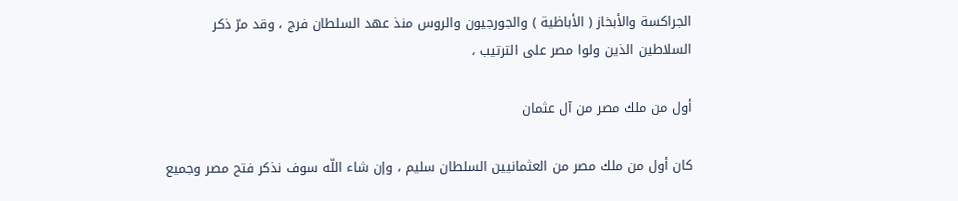الجراكسة والأبخاز ( الأباظية ) والجورجيون والروس منذ عهد السلطان فرج ، وقد مرّ ذكر السلاطين الذين ولوا مصر على الترتيب ،

أول من ملك مصر من آل عثمان

كان أول من ملك مصر من العثمانيين السلطان سليم ، وإن شاء اللّه سوف نذكر فتح مصر وجميع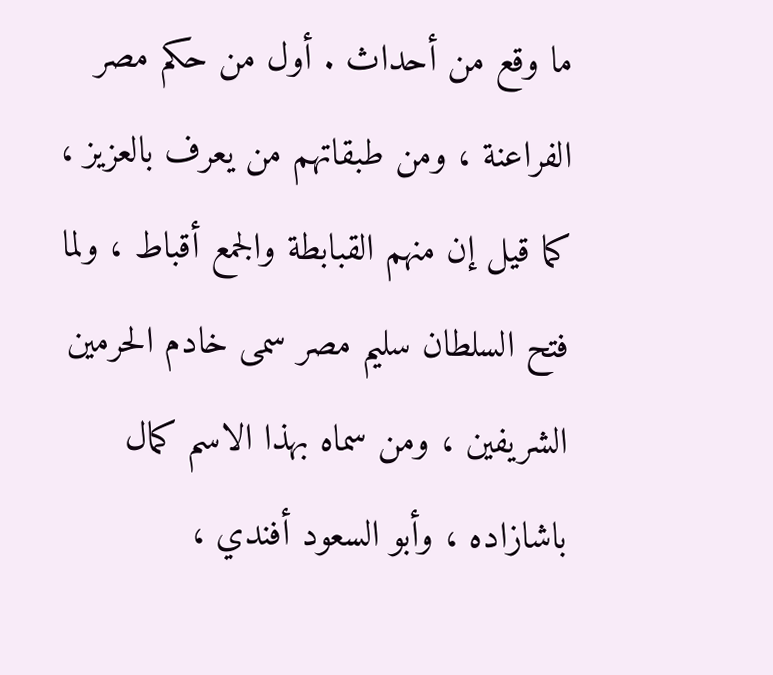ما وقع من أحداث . أول من حكم مصر الفراعنة ، ومن طبقاتهم من يعرف بالعزيز ، كما قيل إن منهم القبابطة والجمع أقباط ، ولما فتح السلطان سليم مصر سمى خادم الحرمين الشريفين ، ومن سماه بهذا الاسم كمال باشازاده ، وأبو السعود أفندي ،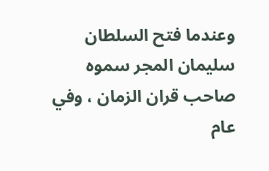وعندما فتح السلطان سليمان المجر سموه صاحب قران الزمان ، وفي عام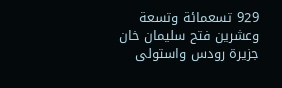929 تسعمائة وتسعة وعشرين فتح سليمان خان جزيرة رودس واستولى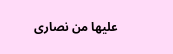عليها من نصارى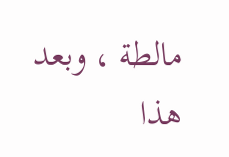مالطة ، وبعد هذا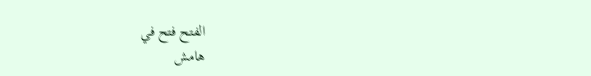الفتح فتح في
هامش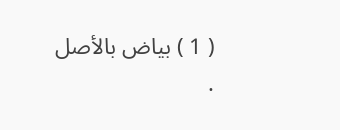( 1 ) بياض بالأصل .